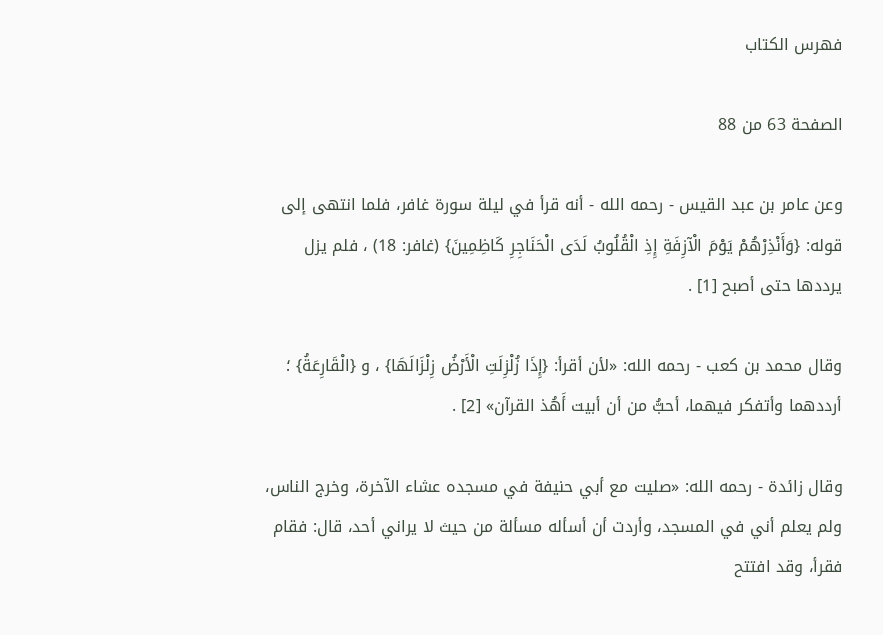فهرس الكتاب

الصفحة 63 من 88

وعن عامر بن عبد القيس - رحمه الله - أنه قرأ في ليلة سورة غافر، فلما انتهى إلى قوله: {وَأَنْذِرْهُمْ يَوْمَ الْآزِفَةِ إِذِ الْقُلُوبُ لَدَى الْحَنَاجِرِ كَاظِمِينَ} (غافر: 18) ، فلم يزل يرددها حتى أصبح [1] .

وقال محمد بن كعب - رحمه الله: «لأن أقرأ: {إِذَا زُلْزِلَتِ الْأَرْضُ زِلْزَالَهَا} ، و {الْقَارِعَةُ} ؛ أرددهما وأتفكر فيهما، أحبُّ من أن أبيت أَهُذ القرآن» [2] .

وقال زائدة - رحمه الله: «صليت مع أبي حنيفة في مسجده عشاء الآخرة، وخرج الناس، ولم يعلم أني في المسجد، وأردت أن أسأله مسألة من حيث لا يراني أحد، قال: فقام فقرأ، وقد افتتح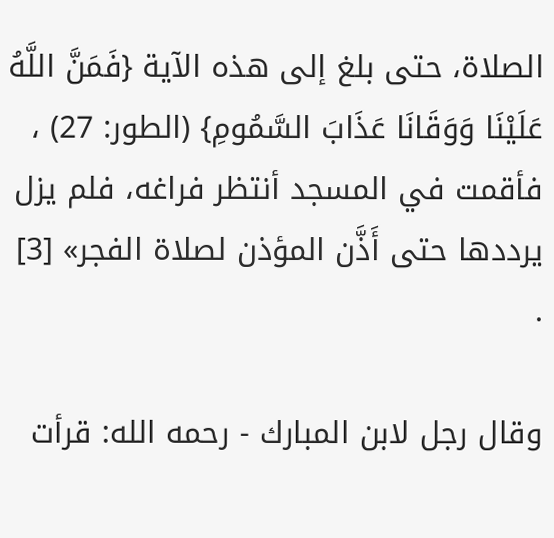الصلاة، حتى بلغ إلى هذه الآية {فَمَنَّ اللَّهُ عَلَيْنَا وَوَقَانَا عَذَابَ السَّمُومِ} (الطور: 27) ، فأقمت في المسجد أنتظر فراغه، فلم يزل يرددها حتى أَذَّن المؤذن لصلاة الفجر» [3] .

وقال رجل لابن المبارك - رحمه الله: قرأت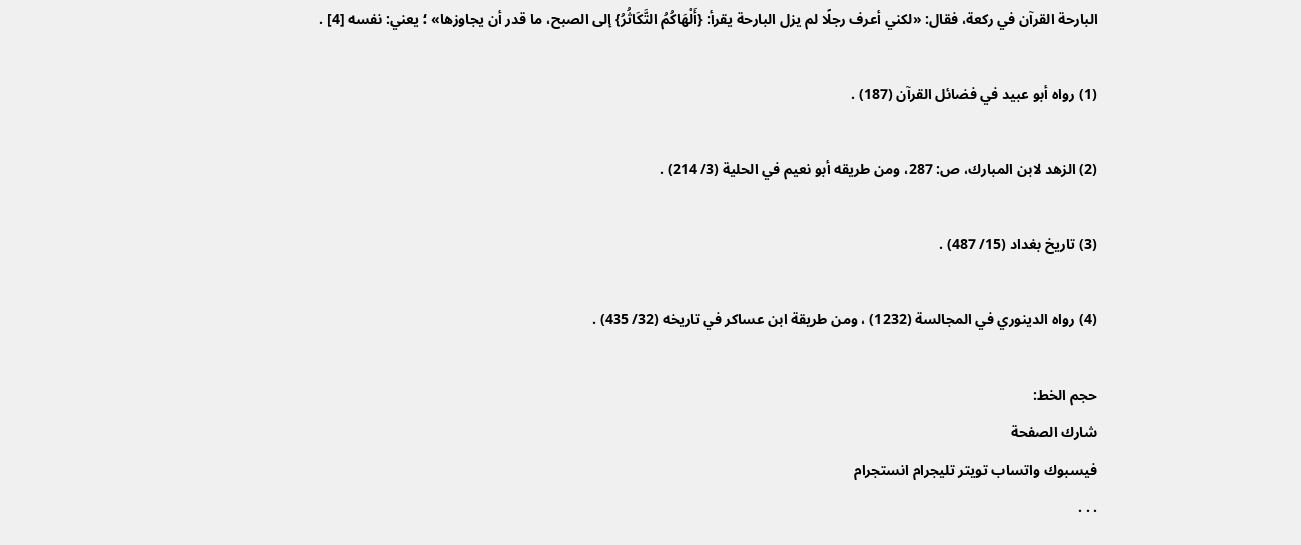البارحة القرآن في ركعة، فقال: «لكني أعرف رجلًا لم يزل البارحة يقرأ: {أَلْهَاكُمُ التَّكَاثُرُ} إلى الصبح، ما قدر أن يجاوزها» ؛ يعني: نفسه [4] .

(1) رواه أبو عبيد في فضائل القرآن (187) .

(2) الزهد لابن المبارك، ص: 287، ومن طريقه أبو نعيم في الحلية (3/ 214) .

(3) تاريخ بغداد (15/ 487) .

(4) رواه الدينوري في المجالسة (1232) ، ومن طريقة ابن عساكر في تاريخه (32/ 435) .

حجم الخط:
شارك الصفحة
فيسبوك واتساب تويتر تليجرام انستجرام
. . .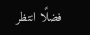فضلًا انتظر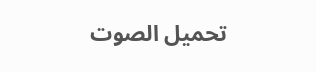تحميل الصوت